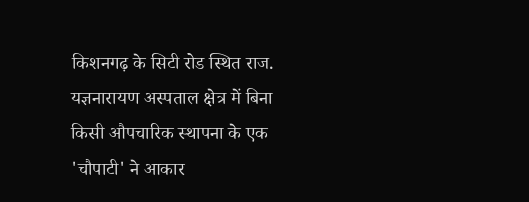किशनगढ़ के सिटी रोड स्थित राज. यज्ञनारायण अस्पताल क्षेत्र में बिना किसी औपचारिक स्थापना के एक 'चौपाटी' ने आकार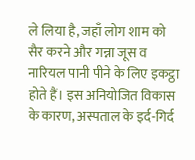ले लिया है, जहाँ लोग शाम को सैर करने और गन्ना जूस व नारियल पानी पीने के लिए इकट्ठा होते हैं। इस अनियोजित विकास के कारण, अस्पताल के इर्द-गिर्द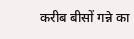करीब बीसों गन्ने का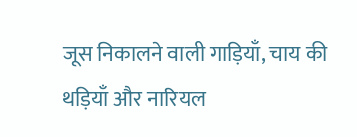जूस निकालने वाली गाड़ियाँ, चाय की थड़ियाँ और नारियल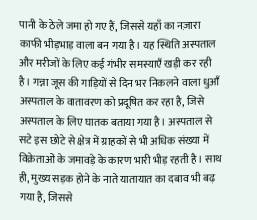पानी के ठेले जमा हो गए हैं, जिससे यहाँ का नज़ारा काफी भीड़भाड़ वाला बन गया है। यह स्थिति अस्पताल और मरीजों के लिए कई गंभीर समस्याएँ खड़ी कर रही है। गन्ना जूस की गाड़ियों से दिन भर निकलने वाला धुआँ अस्पताल के वातावरण को प्रदूषित कर रहा है, जिसे अस्पताल के लिए घातक बताया गया है। अस्पताल से सटे इस छोटे से क्षेत्र में ग्राहकों से भी अधिक संख्या में विक्रेताओं के जमावड़े के कारण भारी भीड़ रहती है। साथ ही, मुख्य सड़क होने के नाते यातायात का दबाव भी बढ़ गया है, जिससे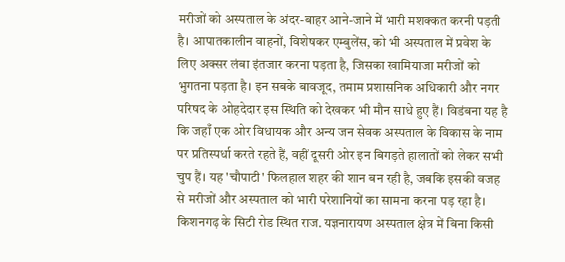मरीजों को अस्पताल के अंदर-बाहर आने-जाने में भारी मशक्कत करनी पड़ती है। आपातकालीन वाहनों, विशेषकर एम्बुलेंस, को भी अस्पताल में प्रवेश के लिए अक्सर लंबा इंतजार करना पड़ता है, जिसका खामियाजा मरीजों को भुगतना पड़ता है। इन सबके बावजूद, तमाम प्रशासनिक अधिकारी और नगर परिषद के ओहदेदार इस स्थिति को देखकर भी मौन साधे हुए हैं। विडंबना यह है कि जहाँ एक ओर विधायक और अन्य जन सेवक अस्पताल के विकास के नाम पर प्रतिस्पर्धा करते रहते हैं, वहीं दूसरी ओर इन बिगड़ते हालातों को लेकर सभी चुप हैं। यह 'चौपाटी' फिलहाल शहर की शान बन रही है, जबकि इसकी वजह से मरीजों और अस्पताल को भारी परेशानियों का सामना करना पड़ रहा है।
किशनगढ़ के सिटी रोड स्थित राज. यज्ञनारायण अस्पताल क्षेत्र में बिना किसी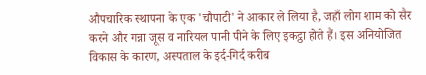औपचारिक स्थापना के एक 'चौपाटी' ने आकार ले लिया है, जहाँ लोग शाम को सैर करने और गन्ना जूस व नारियल पानी पीने के लिए इकट्ठा होते हैं। इस अनियोजित विकास के कारण, अस्पताल के इर्द-गिर्द करीब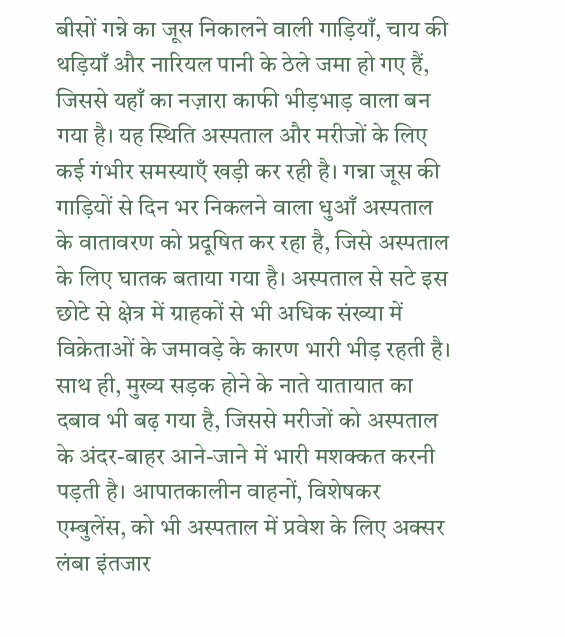बीसों गन्ने का जूस निकालने वाली गाड़ियाँ, चाय की थड़ियाँ और नारियल पानी के ठेले जमा हो गए हैं, जिससे यहाँ का नज़ारा काफी भीड़भाड़ वाला बन गया है। यह स्थिति अस्पताल और मरीजों के लिए कई गंभीर समस्याएँ खड़ी कर रही है। गन्ना जूस की गाड़ियों से दिन भर निकलने वाला धुआँ अस्पताल के वातावरण को प्रदूषित कर रहा है, जिसे अस्पताल के लिए घातक बताया गया है। अस्पताल से सटे इस छोटे से क्षेत्र में ग्राहकों से भी अधिक संख्या में विक्रेताओं के जमावड़े के कारण भारी भीड़ रहती है। साथ ही, मुख्य सड़क होने के नाते यातायात का दबाव भी बढ़ गया है, जिससे मरीजों को अस्पताल के अंदर-बाहर आने-जाने में भारी मशक्कत करनी पड़ती है। आपातकालीन वाहनों, विशेषकर एम्बुलेंस, को भी अस्पताल में प्रवेश के लिए अक्सर लंबा इंतजार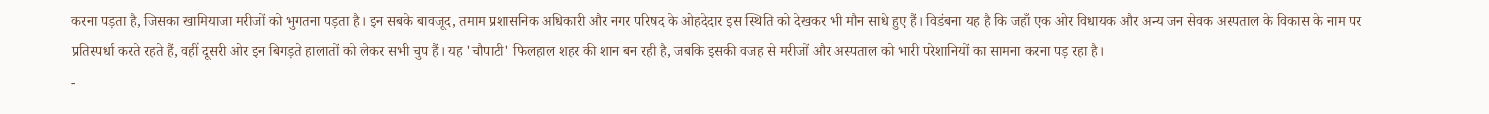करना पड़ता है, जिसका खामियाजा मरीजों को भुगतना पड़ता है। इन सबके बावजूद, तमाम प्रशासनिक अधिकारी और नगर परिषद के ओहदेदार इस स्थिति को देखकर भी मौन साधे हुए हैं। विडंबना यह है कि जहाँ एक ओर विधायक और अन्य जन सेवक अस्पताल के विकास के नाम पर प्रतिस्पर्धा करते रहते हैं, वहीं दूसरी ओर इन बिगड़ते हालातों को लेकर सभी चुप हैं। यह 'चौपाटी' फिलहाल शहर की शान बन रही है, जबकि इसकी वजह से मरीजों और अस्पताल को भारी परेशानियों का सामना करना पड़ रहा है।
-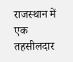राजस्थान में एक तहसीलदार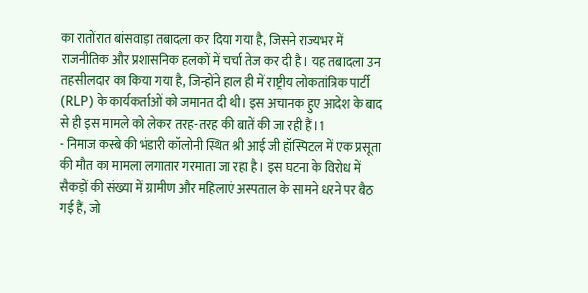का रातोंरात बांसवाड़ा तबादला कर दिया गया है, जिसने राज्यभर में राजनीतिक और प्रशासनिक हलकों में चर्चा तेज कर दी है। यह तबादला उन तहसीलदार का किया गया है, जिन्होंने हाल ही में राष्ट्रीय लोकतांत्रिक पार्टी (RLP) के कार्यकर्ताओं को जमानत दी थी। इस अचानक हुए आदेश के बाद से ही इस मामले को लेकर तरह-तरह की बातें की जा रही हैं।1
- निमाज कस्बे की भंडारी कॉलोनी स्थित श्री आई जी हॉस्पिटल में एक प्रसूता की मौत का मामला लगातार गरमाता जा रहा है। इस घटना के विरोध में सैकड़ों की संख्या में ग्रामीण और महिलाएं अस्पताल के सामने धरने पर बैठ गई हैं, जो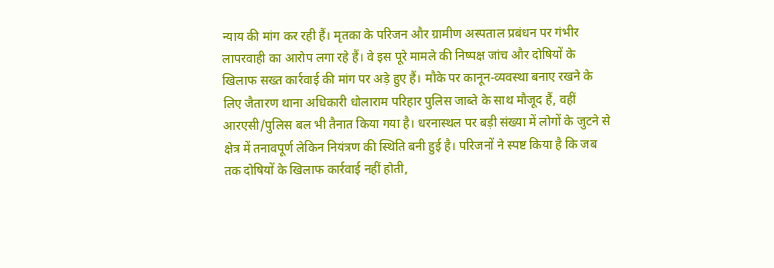न्याय की मांग कर रही हैं। मृतका के परिजन और ग्रामीण अस्पताल प्रबंधन पर गंभीर लापरवाही का आरोप लगा रहे हैं। वे इस पूरे मामले की निष्पक्ष जांच और दोषियों के खिलाफ सख्त कार्रवाई की मांग पर अड़े हुए हैं। मौके पर कानून-व्यवस्था बनाए रखने के लिए जैतारण थाना अधिकारी धोलाराम परिहार पुलिस जाब्ते के साथ मौजूद हैं, वहीं आरएसी/पुलिस बल भी तैनात किया गया है। धरनास्थल पर बड़ी संख्या में लोगों के जुटने से क्षेत्र में तनावपूर्ण लेकिन नियंत्रण की स्थिति बनी हुई है। परिजनों ने स्पष्ट किया है कि जब तक दोषियों के खिलाफ कार्रवाई नहीं होती,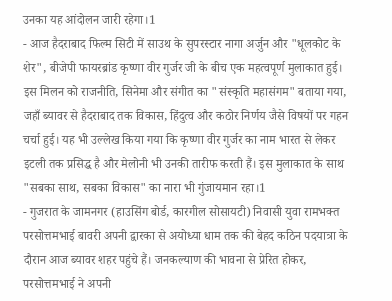उनका यह आंदोलन जारी रहेगा।1
- आज हैदराबाद फिल्म सिटी में साउथ के सुपरस्टार नागा अर्जुन और "धूलकोट के शेर", बीजेपी फायरब्रांड कृष्णा वीर गुर्जर जी के बीच एक महत्वपूर्ण मुलाकात हुई। इस मिलन को राजनीति, सिनेमा और संगीत का "संस्कृति महासंगम" बताया गया, जहाँ ब्यावर से हैदराबाद तक विकास, हिंदुत्व और कठोर निर्णय जैसे विषयों पर गहन चर्चा हुई। यह भी उल्लेख किया गया कि कृष्णा वीर गुर्जर का नाम भारत से लेकर इटली तक प्रसिद्ध है और मेलोनी भी उनकी तारीफ करती हैं। इस मुलाकात के साथ "सबका साथ, सबका विकास" का नारा भी गुंजायमान रहा।1
- गुजरात के जामनगर (हाउसिंग बोर्ड, कारगील सोसायटी) निवासी युवा रामभक्त परसोत्तमभाई बावरी अपनी द्वारका से अयोध्या धाम तक की बेहद कठिन पदयात्रा के दौरान आज ब्यावर शहर पहुंचे हैं। जनकल्याण की भावना से प्रेरित होकर, परसोत्तमभाई ने अपनी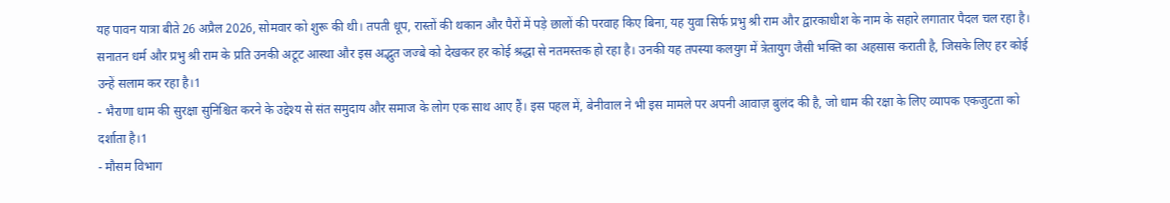यह पावन यात्रा बीते 26 अप्रैल 2026, सोमवार को शुरू की थी। तपती धूप, रास्तों की थकान और पैरों में पड़े छालों की परवाह किए बिना, यह युवा सिर्फ प्रभु श्री राम और द्वारकाधीश के नाम के सहारे लगातार पैदल चल रहा है। सनातन धर्म और प्रभु श्री राम के प्रति उनकी अटूट आस्था और इस अद्भुत जज्बे को देखकर हर कोई श्रद्धा से नतमस्तक हो रहा है। उनकी यह तपस्या कलयुग में त्रेतायुग जैसी भक्ति का अहसास कराती है, जिसके लिए हर कोई उन्हें सलाम कर रहा है।1
- भैराणा धाम की सुरक्षा सुनिश्चित करने के उद्देश्य से संत समुदाय और समाज के लोग एक साथ आए हैं। इस पहल में, बेनीवाल ने भी इस मामले पर अपनी आवाज़ बुलंद की है, जो धाम की रक्षा के लिए व्यापक एकजुटता को दर्शाता है।1
- मौसम विभाग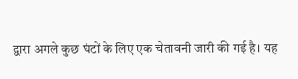द्वारा अगले कुछ घंटों के लिए एक चेतावनी जारी की गई है। यह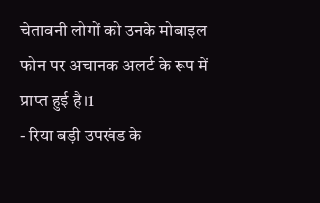चेतावनी लोगों को उनके मोबाइल फोन पर अचानक अलर्ट के रूप में प्राप्त हुई है।1
- रिया बड़ी उपखंड के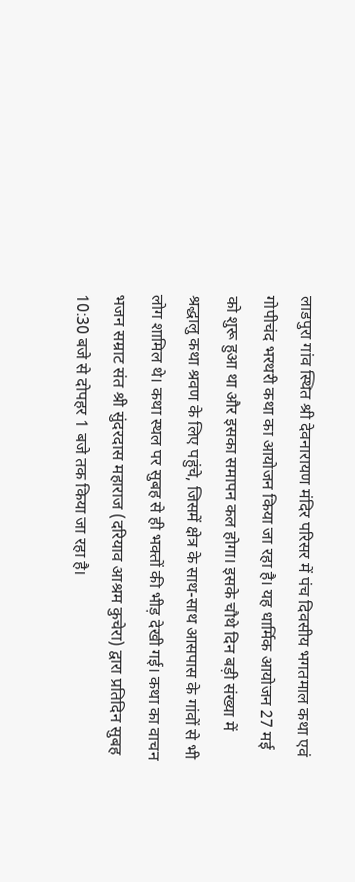लाडपुरा गांव स्थित श्री देवनारायण मंदिर परिसर में पंच दिवसीय भगतमाल कथा एवं गोपीचंद भरथरी कथा का आयोजन किया जा रहा है। यह धार्मिक आयोजन 27 मई को शुरू हुआ था और इसका समापन कल होगा। इसके चौथे दिन बड़ी संख्या में श्रद्धालु कथा श्रवण के लिए पहुंचे, जिसमें क्षेत्र के साथ-साथ आसपास के गांवों से भी लोग शामिल थे। कथा स्थल पर सुबह से ही भक्तों की भीड़ देखी गई। कथा का वाचन भजन सम्राट संत श्री सुंदरदास महाराज (दरियाव आश्रम कुचेरा) द्वारा प्रतिदिन सुबह 10:30 बजे से दोपहर 1 बजे तक किया जा रहा है।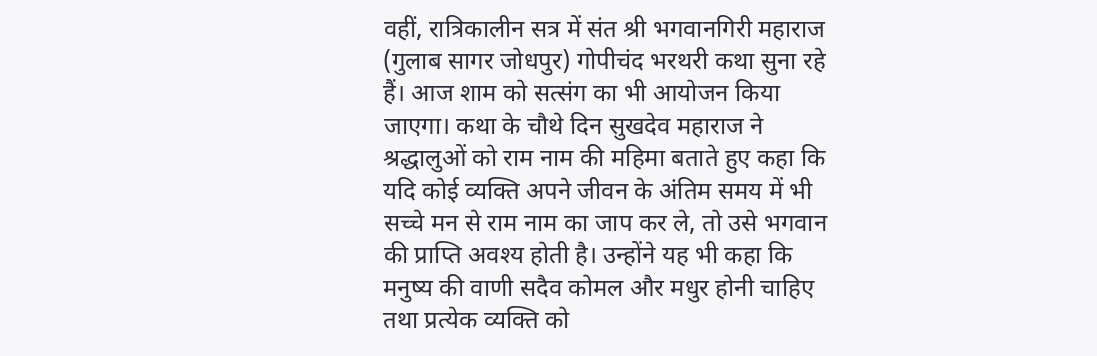वहीं, रात्रिकालीन सत्र में संत श्री भगवानगिरी महाराज (गुलाब सागर जोधपुर) गोपीचंद भरथरी कथा सुना रहे हैं। आज शाम को सत्संग का भी आयोजन किया जाएगा। कथा के चौथे दिन सुखदेव महाराज ने श्रद्धालुओं को राम नाम की महिमा बताते हुए कहा कि यदि कोई व्यक्ति अपने जीवन के अंतिम समय में भी सच्चे मन से राम नाम का जाप कर ले, तो उसे भगवान की प्राप्ति अवश्य होती है। उन्होंने यह भी कहा कि मनुष्य की वाणी सदैव कोमल और मधुर होनी चाहिए तथा प्रत्येक व्यक्ति को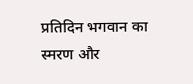प्रतिदिन भगवान का स्मरण और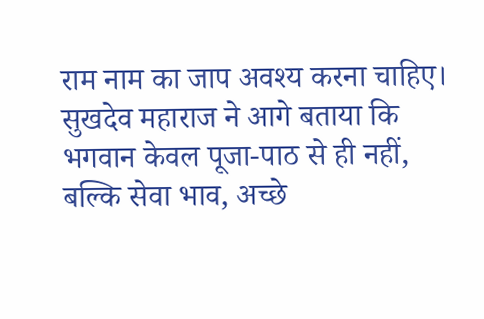राम नाम का जाप अवश्य करना चाहिए। सुखदेव महाराज ने आगे बताया कि भगवान केवल पूजा-पाठ से ही नहीं, बल्कि सेवा भाव, अच्छे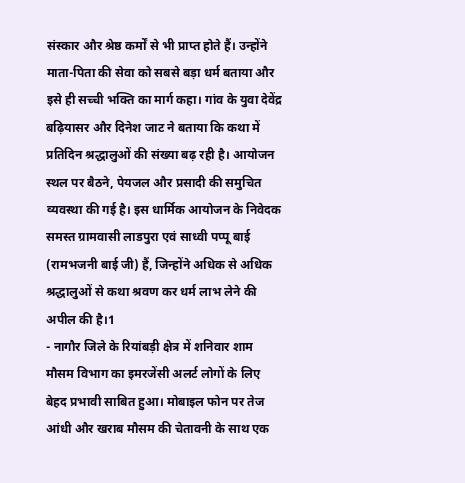संस्कार और श्रेष्ठ कर्मों से भी प्राप्त होते हैं। उन्होंने माता-पिता की सेवा को सबसे बड़ा धर्म बताया और इसे ही सच्ची भक्ति का मार्ग कहा। गांव के युवा देवेंद्र बढ़ियासर और दिनेश जाट ने बताया कि कथा में प्रतिदिन श्रद्धालुओं की संख्या बढ़ रही है। आयोजन स्थल पर बैठने, पेयजल और प्रसादी की समुचित व्यवस्था की गई है। इस धार्मिक आयोजन के निवेदक समस्त ग्रामवासी लाडपुरा एवं साध्वी पप्पू बाई (रामभजनी बाई जी) हैं, जिन्होंने अधिक से अधिक श्रद्धालुओं से कथा श्रवण कर धर्म लाभ लेने की अपील की है।1
- नागौर जिले के रियांबड़ी क्षेत्र में शनिवार शाम मौसम विभाग का इमरजेंसी अलर्ट लोगों के लिए बेहद प्रभावी साबित हुआ। मोबाइल फोन पर तेज आंधी और खराब मौसम की चेतावनी के साथ एक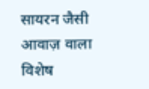सायरन जैसी आवाज़ वाला विशेष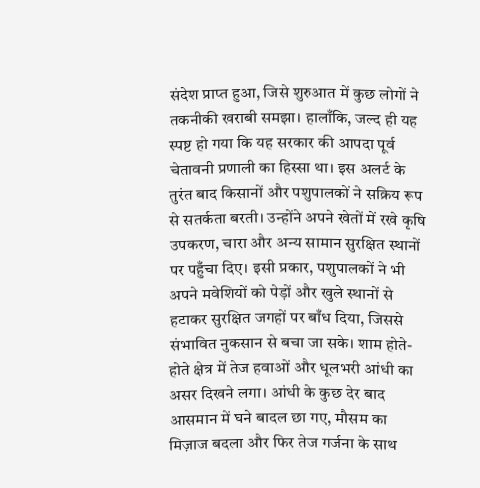संदेश प्राप्त हुआ, जिसे शुरुआत में कुछ लोगों ने तकनीकी खराबी समझा। हालाँकि, जल्द ही यह स्पष्ट हो गया कि यह सरकार की आपदा पूर्व चेतावनी प्रणाली का हिस्सा था। इस अलर्ट के तुरंत बाद किसानों और पशुपालकों ने सक्रिय रूप से सतर्कता बरती। उन्होंने अपने खेतों में रखे कृषि उपकरण, चारा और अन्य सामान सुरक्षित स्थानों पर पहुँचा दिए। इसी प्रकार, पशुपालकों ने भी अपने मवेशियों को पेड़ों और खुले स्थानों से हटाकर सुरक्षित जगहों पर बाँध दिया, जिससे संभावित नुकसान से बचा जा सके। शाम होते-होते क्षेत्र में तेज हवाओं और धूलभरी आंधी का असर दिखने लगा। आंधी के कुछ देर बाद आसमान में घने बादल छा गए, मौसम का मिज़ाज बदला और फिर तेज गर्जना के साथ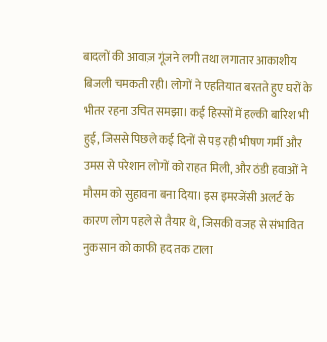बादलों की आवाज़ गूंजने लगी तथा लगातार आकाशीय बिजली चमकती रही। लोगों ने एहतियात बरतते हुए घरों के भीतर रहना उचित समझा। कई हिस्सों में हल्की बारिश भी हुई, जिससे पिछले कई दिनों से पड़ रही भीषण गर्मी और उमस से परेशान लोगों को राहत मिली, और ठंडी हवाओं ने मौसम को सुहावना बना दिया। इस इमरजेंसी अलर्ट के कारण लोग पहले से तैयार थे, जिसकी वजह से संभावित नुकसान को काफी हद तक टाला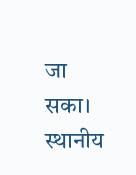जा सका। स्थानीय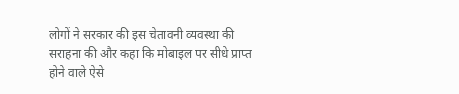लोगों ने सरकार की इस चेतावनी व्यवस्था की सराहना की और कहा कि मोबाइल पर सीधे प्राप्त होने वाले ऐसे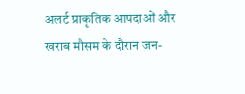अलर्ट प्राकृतिक आपदाओं और खराब मौसम के दौरान जन-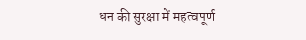धन की सुरक्षा में महत्वपूर्ण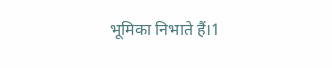भूमिका निभाते हैं।1